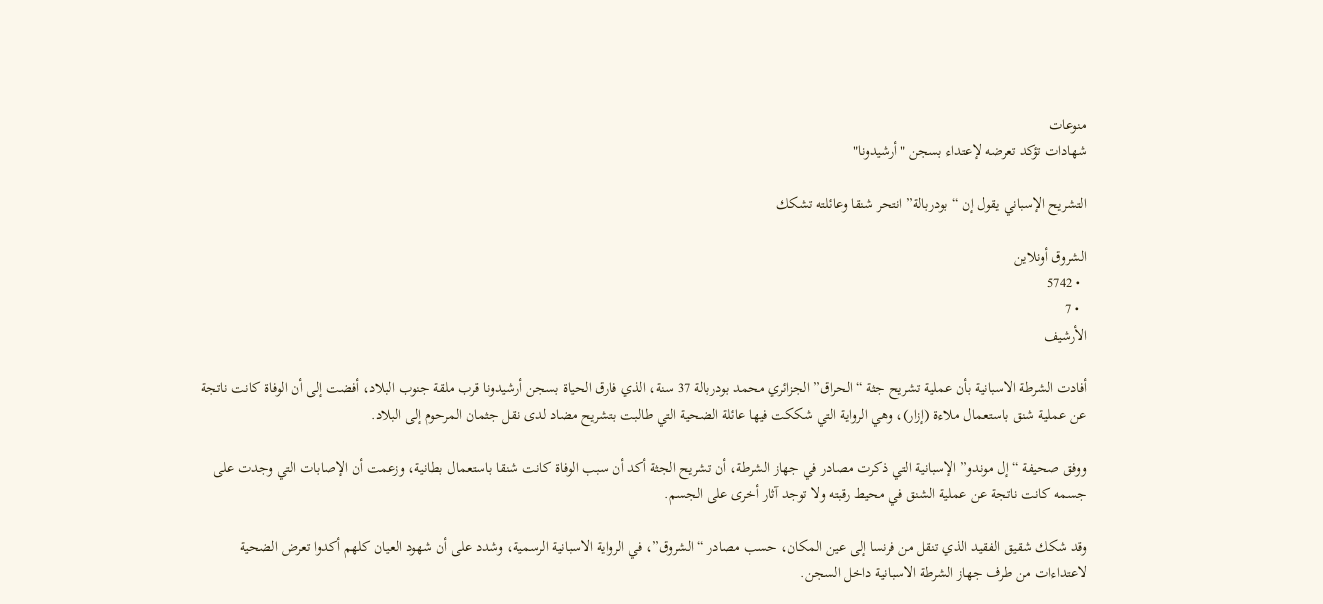منوعات
شهادات تؤكد تعرضه لإعتداء بسجن "أرشيدونا"

التشريح الإسباني يقول إن “بودربالة” انتحر شنقا وعائلته تشكك

الشروق أونلاين
  • 5742
  • 7
الأرشيف

أفادت الشرطة الاسبانية بأن عملية تشريح جثة “الحراق” الجزائري محمد بودربالة 37 سنة، الذي فارق الحياة بسجن أرشيدونا قرب ملقة جنوب البلاد، أفضت إلى أن الوفاة كانت ناتجة عن عملية شنق باستعمال ملاءة (إزار)، وهي الرواية التي شككت فيها عائلة الضحية التي طالبت بتشريح مضاد لدى نقل جثمان المرحوم إلى البلاد.

ووفق صحيفة “إل موندو” الإسبانية التي ذكرت مصادر في جهاز الشرطة، أن تشريح الجثة أكد أن سبب الوفاة كانت شنقا باستعمال بطانية، وزعمت أن الإصابات التي وجدت على جسمه كانت ناتجة عن عملية الشنق في محيط رقبته ولا توجد آثار أخرى على الجسم.

وقد شكك شقيق الفقيد الذي تنقل من فرنسا إلى عين المكان، حسب مصادر “الشروق”، في الرواية الاسبانية الرسمية، وشدد على أن شهود العيان كلهم أكدوا تعرض الضحية لاعتداءات من طرف جهاز الشرطة الاسبانية داخل السجن.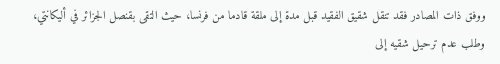ووفق ذات المصادر فقد تنقل شقيق الفقيد قبل مدة إلى ملقة قادما من فرنسا، حيث التقى بقنصل الجزائر في أليكانتي، وطلب عدم ترحيل شقيه إلى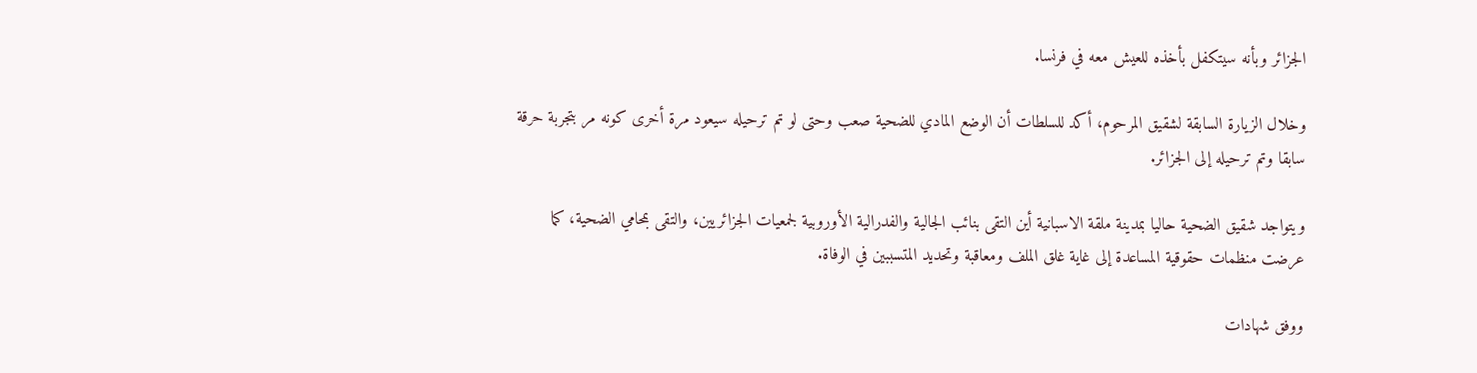الجزائر وبأنه سيتكفل بأخذه للعيش معه في فرنسا.

وخلال الزيارة السابقة لشقيق المرحوم، أكد للسلطات أن الوضع المادي للضحية صعب وحتى لو تم ترحيله سيعود مرة أخرى كونه مر بتجربة حرقة سابقا وتم ترحيله إلى الجزائر.

ويتواجد شقيق الضحية حاليا بمدينة ملقة الاسبانية أين التقى بنائب الجالية والفدرالية الأوروبية لجمعيات الجزائريين، والتقى بمحامي الضحية، كما عرضت منظمات حقوقية المساعدة إلى غاية غلق الملف ومعاقبة وتحديد المتسببين في الوفاة.

ووفق شهادات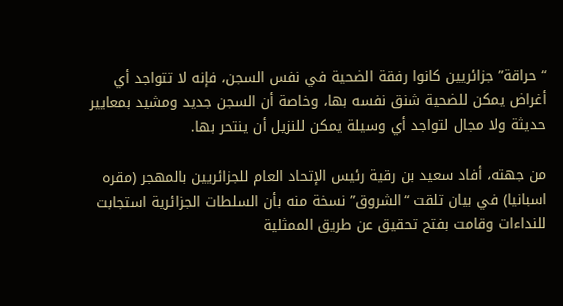“حراقة” جزائريين كانوا رفقة الضحية في نفس السجن، فإنه لا تتواجد أي أغراض يمكن للضحية شنق نفسه بها، وخاصة أن السجن جديد ومشيد بمعايير حديثة ولا مجال لتواجد أي وسيلة يمكن للنزيل أن ينتحر بها.

من جهته، أفاد سعيد بن رقية رئيس الإتحاد العام للجزائريين بالمهجر (مقره اسبانيا) في بيان تلقت “الشروق” نسخة منه بأن السلطات الجزائرية استجابت للنداءات وقامت بفتح تحقيق عن طريق الممثلية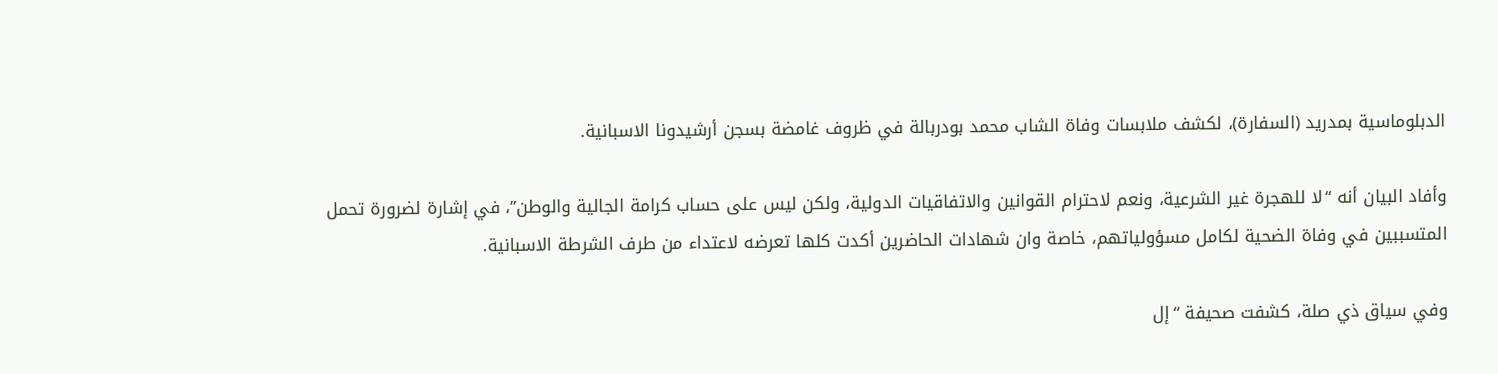الدبلوماسية بمدريد (السفارة)، لكشف ملابسات وفاة الشاب محمد بودربالة في ظروف غامضة بسجن أرشيدونا الاسبانية.

وأفاد البيان أنه “لا للهجرة غير الشرعية، ونعم لاحترام القوانين والاتفاقيات الدولية، ولكن ليس على حساب كرامة الجالية والوطن”، في إشارة لضرورة تحمل المتسببين في وفاة الضحية لكامل مسؤولياتهم، خاصة وان شهادات الحاضرين أكدت كلها تعرضه لاعتداء من طرف الشرطة الاسبانية.

وفي سياق ذي صلة، كشفت صحيفة “إل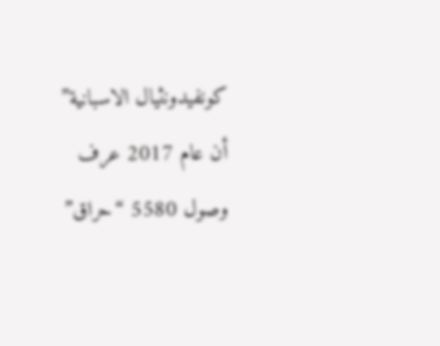كونفيدونثيال الاسبانية” أن عام 2017 عرف وصول 5580 “حراق”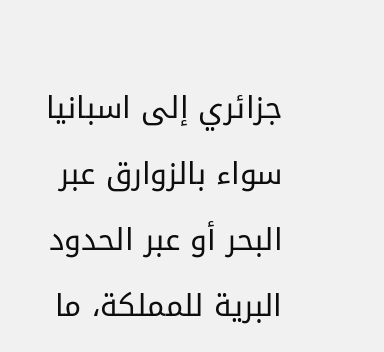جزائري إلى اسبانيا سواء بالزوارق عبر البحر أو عبر الحدود البرية للمملكة، ما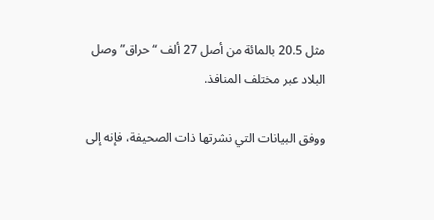مثل 20.5 بالمائة من أصل 27 ألف “حراق” وصل البلاد عبر مختلف المنافذ.

ووفق البيانات التي نشرتها ذات الصحيفة، فإنه إلى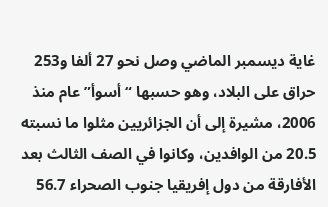غاية ديسمبر الماضي وصل نحو 27 ألفا و253 حراق على البلاد، وهو حسبها “أسوأ” عام منذ 2006، مشيرة إلى أن الجزائريين مثلوا ما نسبته 20.5 من الوافدين، وكانوا في الصف الثالث بعد الأفارقة من دول إفريقيا جنوب الصحراء 56.7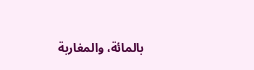بالمائة، والمغاربة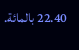22.40 بالمائة.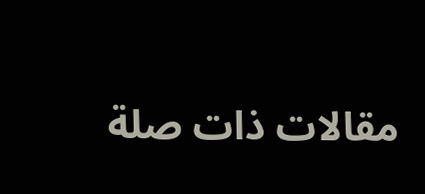مقالات ذات صلة